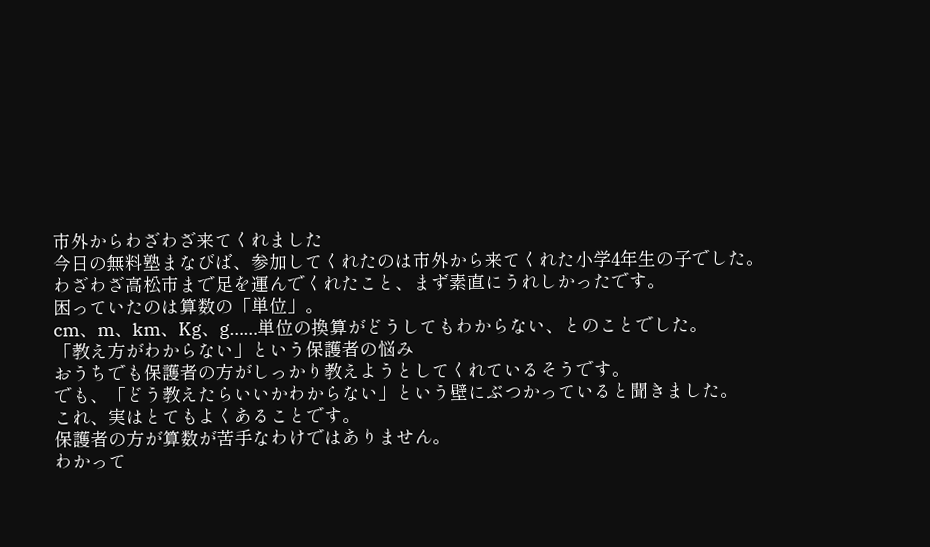市外からわざわざ来てくれました
今日の無料塾まなびば、参加してくれたのは市外から来てくれた小学4年生の子でした。
わざわざ高松市まで足を運んでくれたこと、まず素直にうれしかったです。
困っていたのは算数の「単位」。
cm、m、km、Kg、g……単位の換算がどうしてもわからない、とのことでした。
「教え方がわからない」という保護者の悩み
おうちでも保護者の方がしっかり教えようとしてくれているそうです。
でも、「どう教えたらいいかわからない」という壁にぶつかっていると聞きました。
これ、実はとてもよくあることです。
保護者の方が算数が苦手なわけではありません。
わかって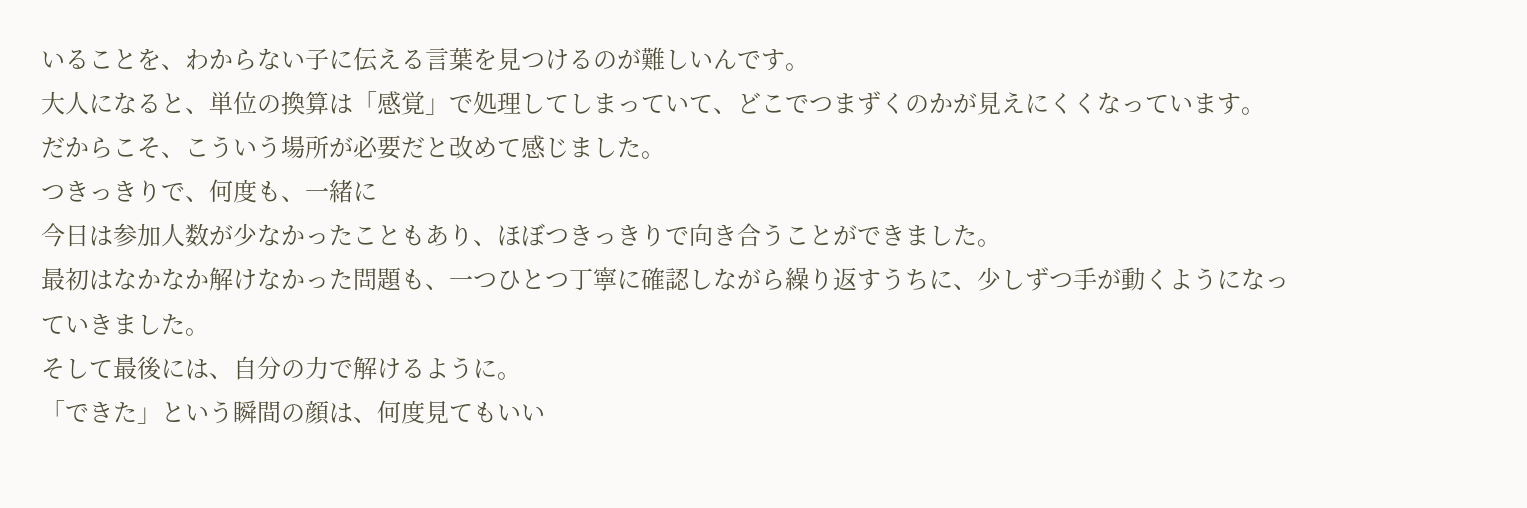いることを、わからない子に伝える言葉を見つけるのが難しいんです。
大人になると、単位の換算は「感覚」で処理してしまっていて、どこでつまずくのかが見えにくくなっています。
だからこそ、こういう場所が必要だと改めて感じました。
つきっきりで、何度も、一緒に
今日は参加人数が少なかったこともあり、ほぼつきっきりで向き合うことができました。
最初はなかなか解けなかった問題も、一つひとつ丁寧に確認しながら繰り返すうちに、少しずつ手が動くようになっていきました。
そして最後には、自分の力で解けるように。
「できた」という瞬間の顔は、何度見てもいい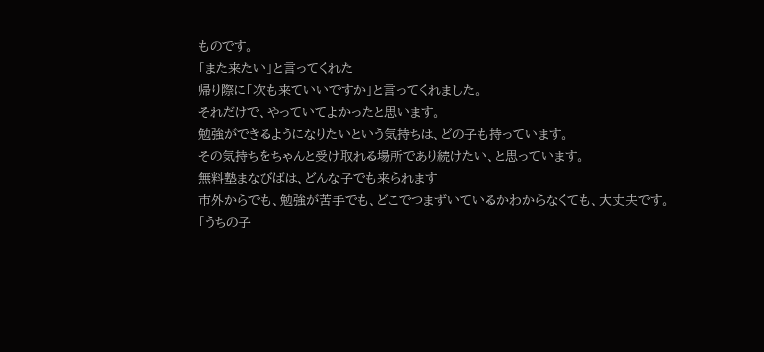ものです。
「また来たい」と言ってくれた
帰り際に「次も来ていいですか」と言ってくれました。
それだけで、やっていてよかったと思います。
勉強ができるようになりたいという気持ちは、どの子も持っています。
その気持ちをちゃんと受け取れる場所であり続けたい、と思っています。
無料塾まなびばは、どんな子でも来られます
市外からでも、勉強が苦手でも、どこでつまずいているかわからなくても、大丈夫です。
「うちの子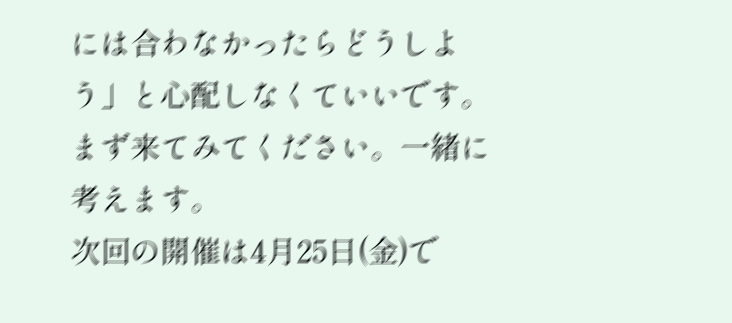には合わなかったらどうしよう」と心配しなくていいです。
まず来てみてください。一緒に考えます。
次回の開催は4月25日(金)で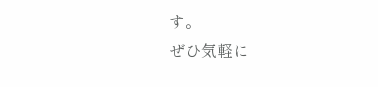す。
ぜひ気軽に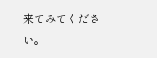来てみてください。